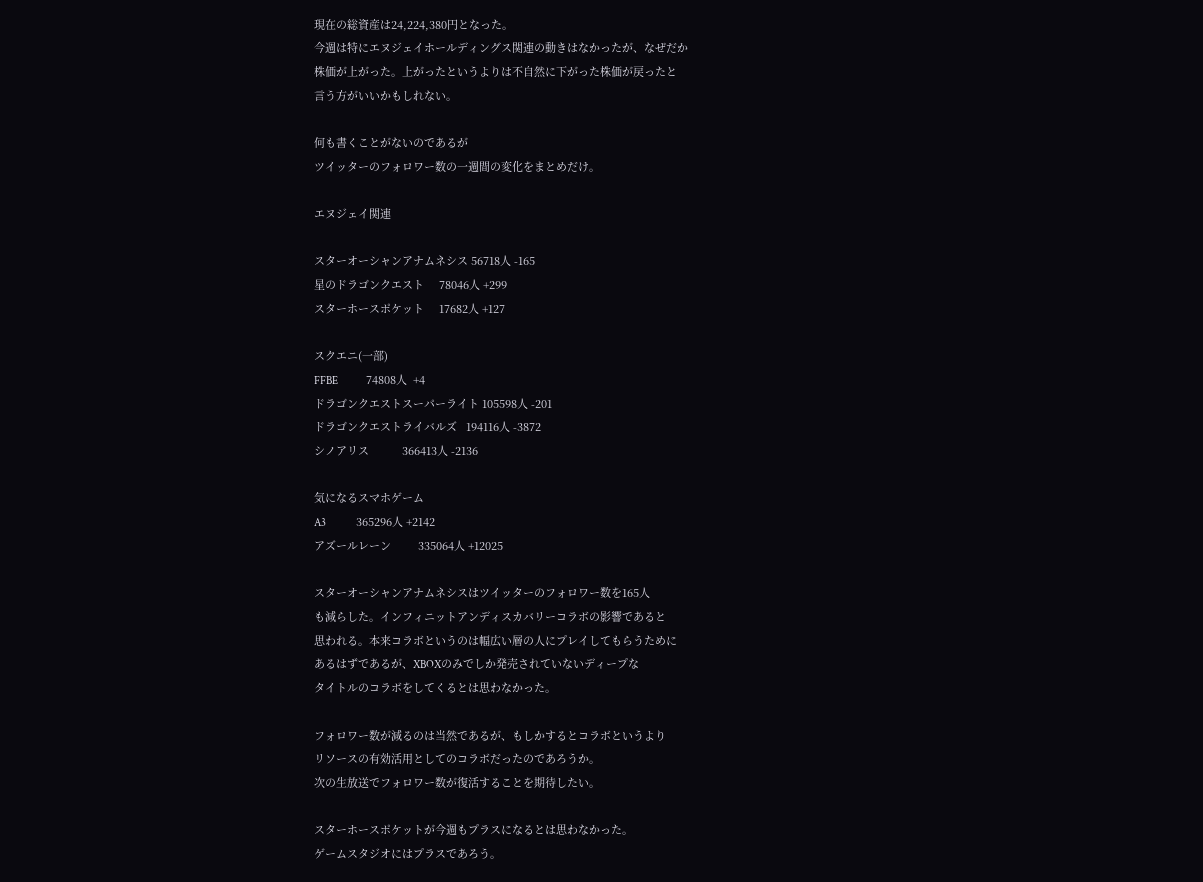現在の総資産は24,224,380円となった。
今週は特にエヌジェイホールディングス関連の動きはなかったが、なぜだか
株価が上がった。上がったというよりは不自然に下がった株価が戻ったと
言う方がいいかもしれない。

何も書くことがないのであるが
ツイッターのフォロワー数の一週間の変化をまとめだけ。

エヌジェイ関連

スターオーシャンアナムネシス 56718人 -165
星のドラゴンクエスト     78046人 +299
スターホースポケット     17682人 +127

スクエニ(一部)
FFBE              74808人  +4
ドラゴンクエストスーパーライト 105598人 -201
ドラゴンクエストライバルズ   194116人 -3872
シノアリス           366413人 -2136

気になるスマホゲーム
A3               365296人 +2142
アズールレーン         335064人 +12025

スターオーシャンアナムネシスはツイッターのフォロワー数を165人
も減らした。インフィニットアンディスカバリーコラボの影響であると
思われる。本来コラボというのは幅広い層の人にプレイしてもらうために
あるはずであるが、XBOXのみでしか発売されていないディープな
タイトルのコラボをしてくるとは思わなかった。

フォロワー数が減るのは当然であるが、もしかするとコラボというより
リソースの有効活用としてのコラボだったのであろうか。
次の生放送でフォロワー数が復活することを期待したい。

スターホースポケットが今週もプラスになるとは思わなかった。
ゲームスタジオにはプラスであろう。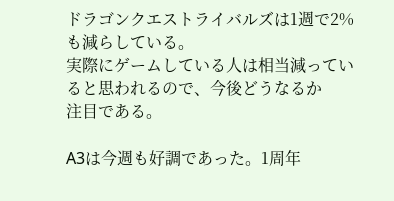ドラゴンクエストライバルズは1週で2%も減らしている。
実際にゲームしている人は相当減っていると思われるので、今後どうなるか
注目である。

A3は今週も好調であった。1周年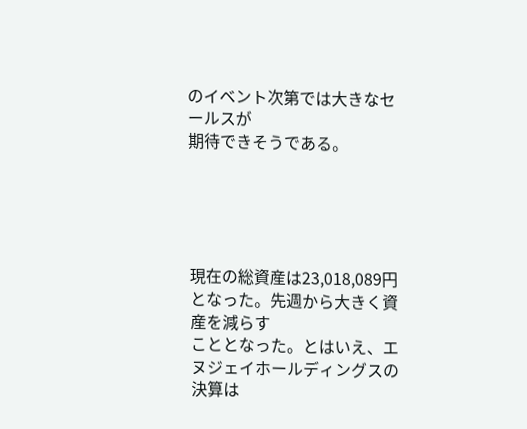のイベント次第では大きなセールスが
期待できそうである。





現在の総資産は23,018,089円となった。先週から大きく資産を減らす
こととなった。とはいえ、エヌジェイホールディングスの決算は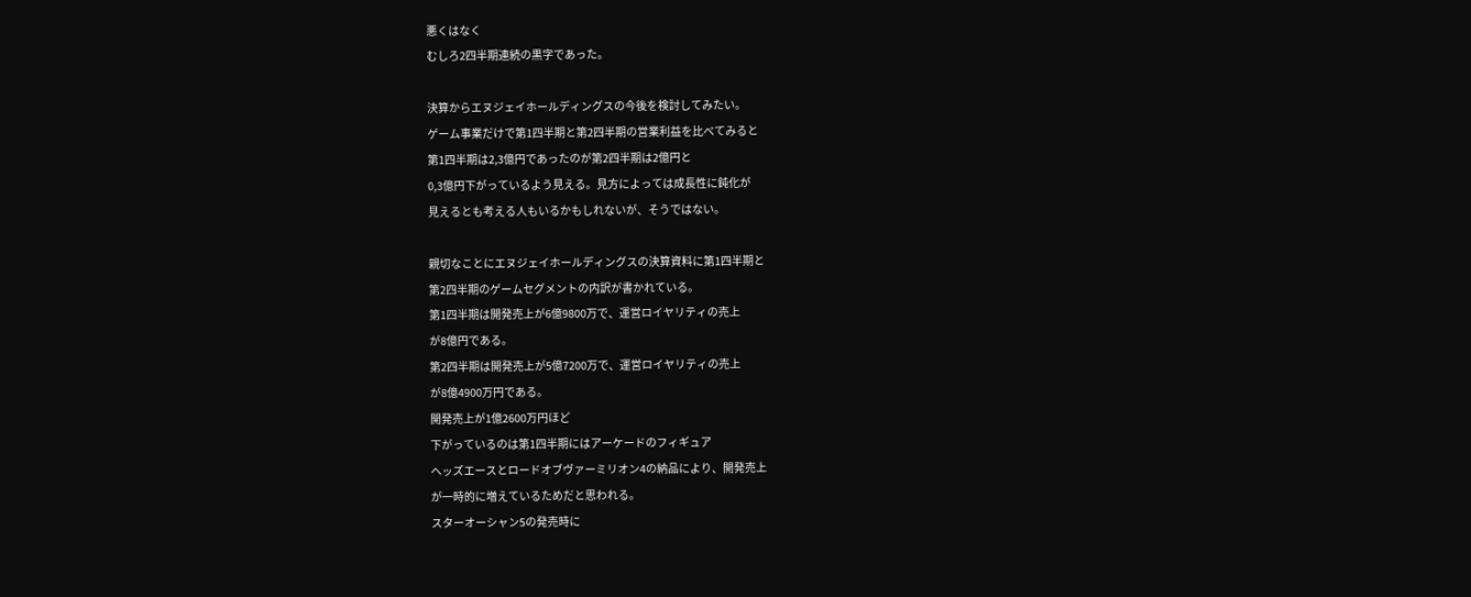悪くはなく
むしろ2四半期連続の黒字であった。

決算からエヌジェイホールディングスの今後を検討してみたい。
ゲーム事業だけで第1四半期と第2四半期の営業利益を比べてみると
第1四半期は2,3億円であったのが第2四半期は2億円と
0,3億円下がっているよう見える。見方によっては成長性に鈍化が
見えるとも考える人もいるかもしれないが、そうではない。

親切なことにエヌジェイホールディングスの決算資料に第1四半期と
第2四半期のゲームセグメントの内訳が書かれている。
第1四半期は開発売上が6億9800万で、運営ロイヤリティの売上
が8億円である。
第2四半期は開発売上が5億7200万で、運営ロイヤリティの売上
が8億4900万円である。
開発売上が1億2600万円ほど
下がっているのは第1四半期にはアーケードのフィギュア
ヘッズエースとロードオブヴァーミリオン4の納品により、開発売上
が一時的に増えているためだと思われる。
スターオーシャン5の発売時に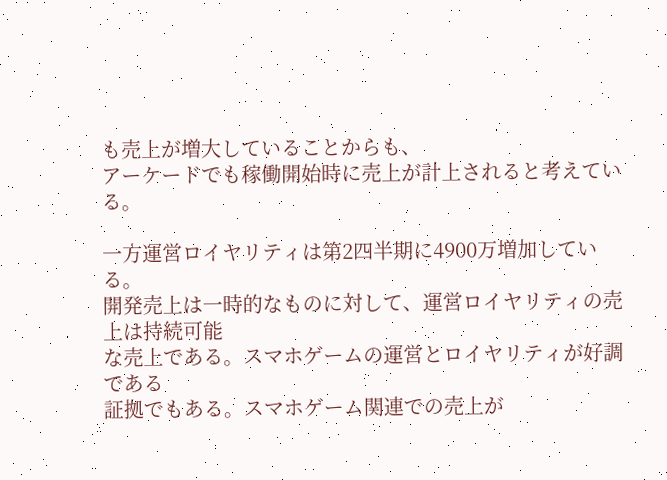も売上が増大していることからも、
アーケードでも稼働開始時に売上が計上されると考えている。

一方運営ロイヤリティは第2四半期に4900万増加している。
開発売上は一時的なものに対して、運営ロイヤリティの売上は持続可能
な売上である。スマホゲームの運営とロイヤリティが好調である
証拠でもある。スマホゲーム関連での売上が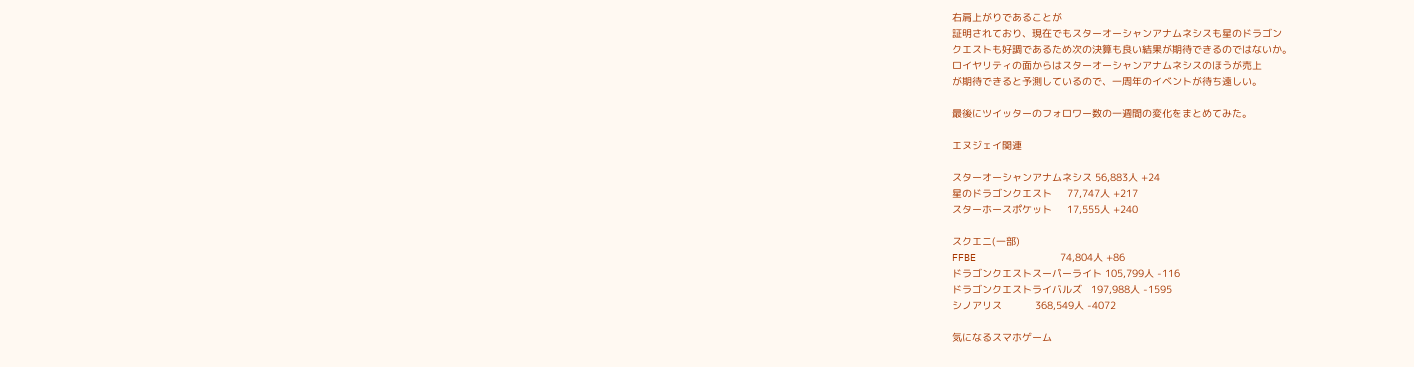右肩上がりであることが
証明されており、現在でもスターオーシャンアナムネシスも星のドラゴン
クエストも好調であるため次の決算も良い結果が期待できるのではないか。
ロイヤリティの面からはスターオーシャンアナムネシスのほうが売上
が期待できると予測しているので、一周年のイベントが待ち遠しい。

最後にツイッターのフォロワー数の一週間の変化をまとめてみた。

エヌジェイ関連

スターオーシャンアナムネシス 56,883人 +24
星のドラゴンクエスト     77,747人 +217
スターホースポケット     17,555人 +240

スクエニ(一部)
FFBE              74,804人 +86
ドラゴンクエストスーパーライト 105,799人 -116
ドラゴンクエストライバルズ   197,988人 -1595
シノアリス           368,549人 -4072

気になるスマホゲーム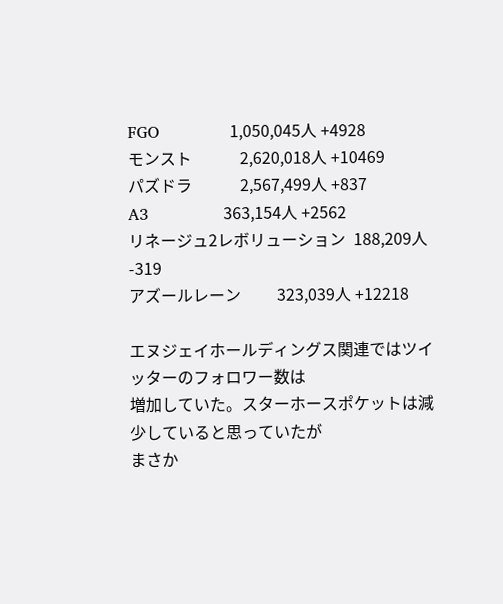FGO              1,050,045人 +4928
モンスト            2,620,018人 +10469
パズドラ            2,567,499人 +837
A3               363,154人 +2562
リネージュ2レボリューション  188,209人 -319
アズールレーン         323,039人 +12218

エヌジェイホールディングス関連ではツイッターのフォロワー数は
増加していた。スターホースポケットは減少していると思っていたが
まさか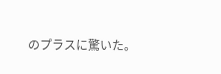のプラスに驚いた。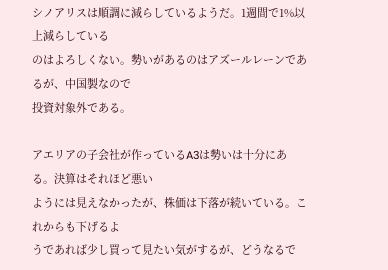シノアリスは順調に減らしているようだ。1週間で1%以上減らしている
のはよろしくない。勢いがあるのはアズールレーンであるが、中国製なので
投資対象外である。

アエリアの子会社が作っているA3は勢いは十分にある。決算はそれほど悪い
ようには見えなかったが、株価は下落が続いている。これからも下げるよ
うであれば少し買って見たい気がするが、どうなるで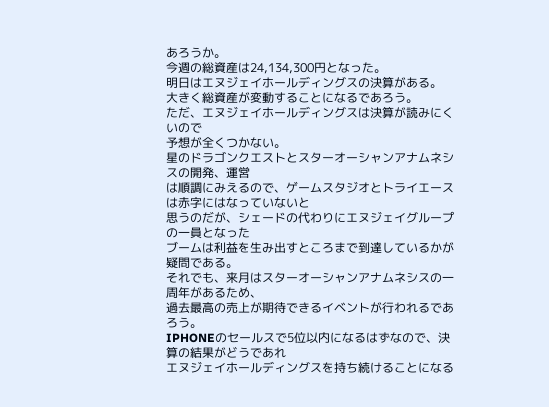あろうか。
今週の総資産は24,134,300円となった。
明日はエヌジェイホールディングスの決算がある。
大きく総資産が変動することになるであろう。
ただ、エヌジェイホールディングスは決算が読みにくいので
予想が全くつかない。
星のドラゴンクエストとスターオーシャンアナムネシスの開発、運営
は順調にみえるので、ゲームスタジオとトライエースは赤字にはなっていないと
思うのだが、シェードの代わりにエヌジェイグループの一員となった
ブームは利益を生み出すところまで到達しているかが疑問である。
それでも、来月はスターオーシャンアナムネシスの一周年があるため、
過去最高の売上が期待できるイベントが行われるであろう。
IPHONEのセールスで5位以内になるはずなので、決算の結果がどうであれ
エヌジェイホールディングスを持ち続けることになる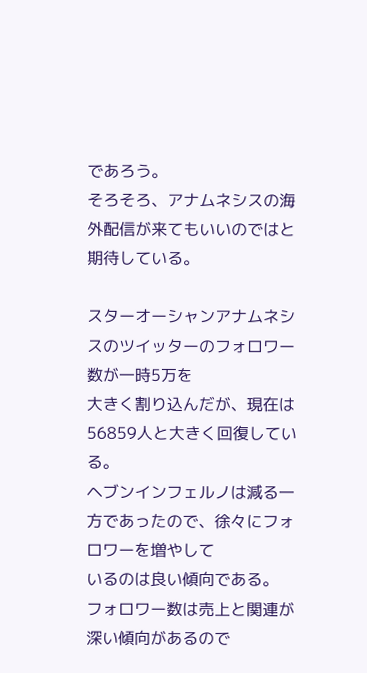であろう。
そろそろ、アナムネシスの海外配信が来てもいいのではと期待している。

スターオーシャンアナムネシスのツイッターのフォロワー数が一時5万を
大きく割り込んだが、現在は56859人と大きく回復している。
ヘブンインフェルノは減る一方であったので、徐々にフォロワーを増やして
いるのは良い傾向である。
フォロワー数は売上と関連が深い傾向があるので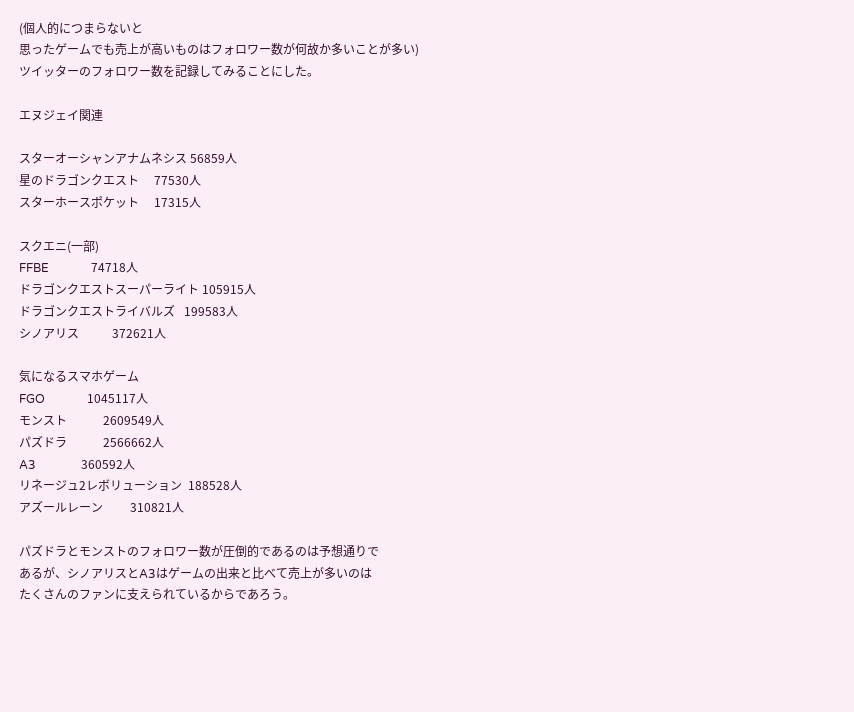(個人的につまらないと
思ったゲームでも売上が高いものはフォロワー数が何故か多いことが多い)
ツイッターのフォロワー数を記録してみることにした。

エヌジェイ関連

スターオーシャンアナムネシス 56859人
星のドラゴンクエスト     77530人
スターホースポケット     17315人

スクエニ(一部)
FFBE              74718人
ドラゴンクエストスーパーライト 105915人
ドラゴンクエストライバルズ   199583人
シノアリス           372621人

気になるスマホゲーム
FGO              1045117人
モンスト            2609549人
パズドラ            2566662人
A3               360592人
リネージュ2レボリューション  188528人
アズールレーン         310821人

パズドラとモンストのフォロワー数が圧倒的であるのは予想通りで
あるが、シノアリスとA3はゲームの出来と比べて売上が多いのは
たくさんのファンに支えられているからであろう。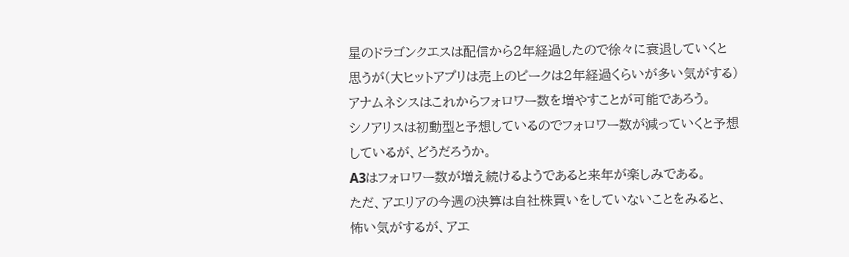星のドラゴンクエスは配信から2年経過したので徐々に衰退していくと
思うが(大ヒットアプリは売上のピークは2年経過くらいが多い気がする)
アナムネシスはこれからフォロワー数を増やすことが可能であろう。
シノアリスは初動型と予想しているのでフォロワー数が減っていくと予想
しているが、どうだろうか。
A3はフォロワー数が増え続けるようであると来年が楽しみである。
ただ、アエリアの今週の決算は自社株買いをしていないことをみると、
怖い気がするが、アエ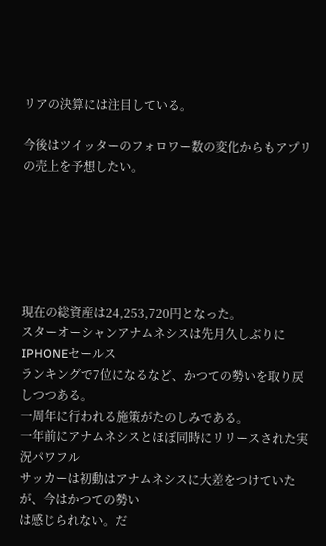リアの決算には注目している。

今後はツイッターのフォロワー数の変化からもアプリの売上を予想したい。






現在の総資産は24,253,720円となった。
スターオーシャンアナムネシスは先月久しぶりにIPHONEセールス
ランキングで7位になるなど、かつての勢いを取り戻しつつある。
一周年に行われる施策がたのしみである。
一年前にアナムネシスとほぼ同時にリリースされた実況パワフル
サッカーは初動はアナムネシスに大差をつけていたが、今はかつての勢い
は感じられない。だ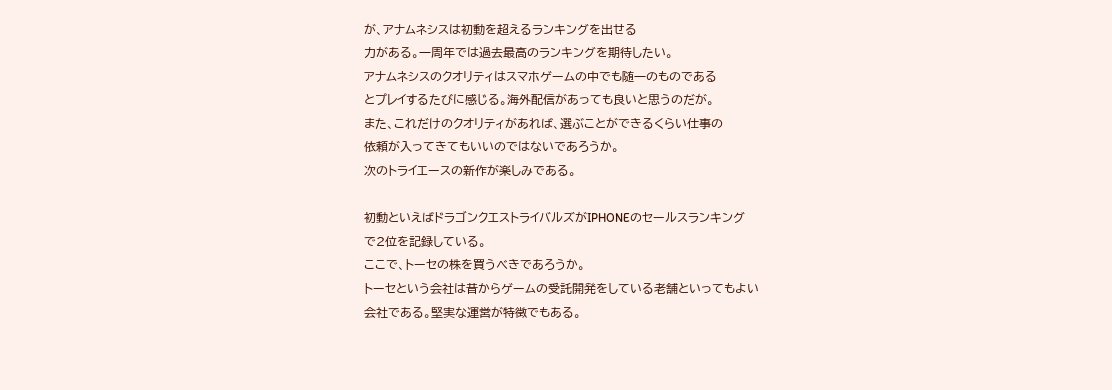が、アナムネシスは初動を超えるランキングを出せる
力がある。一周年では過去最高のランキングを期待したい。
アナムネシスのクオリティはスマホゲームの中でも随一のものである
とプレイするたびに感じる。海外配信があっても良いと思うのだが。
また、これだけのクオリティがあれば、選ぶことができるくらい仕事の
依頼が入ってきてもいいのではないであろうか。
次のトライエースの新作が楽しみである。

初動といえばドラゴンクエストライバルズがIPHONEのセールスランキング
で2位を記録している。
ここで、トーセの株を買うべきであろうか。
トーセという会社は昔からゲームの受託開発をしている老舗といってもよい
会社である。堅実な運営が特徴でもある。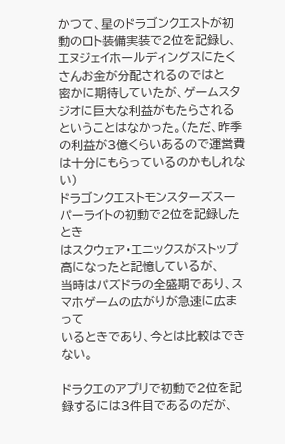かつて、星のドラゴンクエストが初動のロト装備実装で2位を記録し、
エヌジェイホールディングスにたくさんお金が分配されるのではと
密かに期待していたが、ゲームスタジオに巨大な利益がもたらされる
ということはなかった。(ただ、昨季の利益が3億くらいあるので運営費
は十分にもらっているのかもしれない)
ドラゴンクエストモンスターズスーパーライトの初動で2位を記録したとき
はスクウェア・エニックスがストップ高になったと記憶しているが、
当時はパズドラの全盛期であり、スマホゲームの広がりが急速に広まって
いるときであり、今とは比較はできない。

ドラクエのアプリで初動で2位を記録するには3件目であるのだが、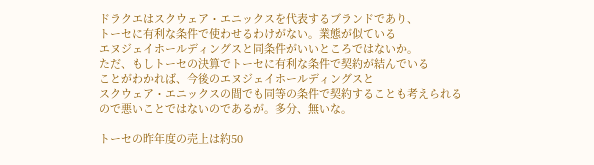ドラクエはスクウェア・エニックスを代表するブランドであり、
トーセに有利な条件で使わせるわけがない。業態が似ている
エヌジェイホールディングスと同条件がいいところではないか。
ただ、もしトーセの決算でトーセに有利な条件で契約が結んでいる
ことがわかれば、今後のエヌジェイホールディングスと
スクウェア・エニックスの間でも同等の条件で契約することも考えられる
ので悪いことではないのであるが。多分、無いな。

トーセの昨年度の売上は約50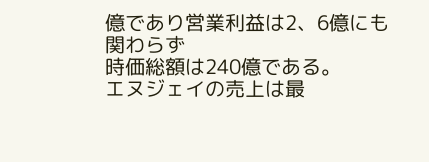億であり営業利益は2、6億にも関わらず
時価総額は240億である。
エヌジェイの売上は最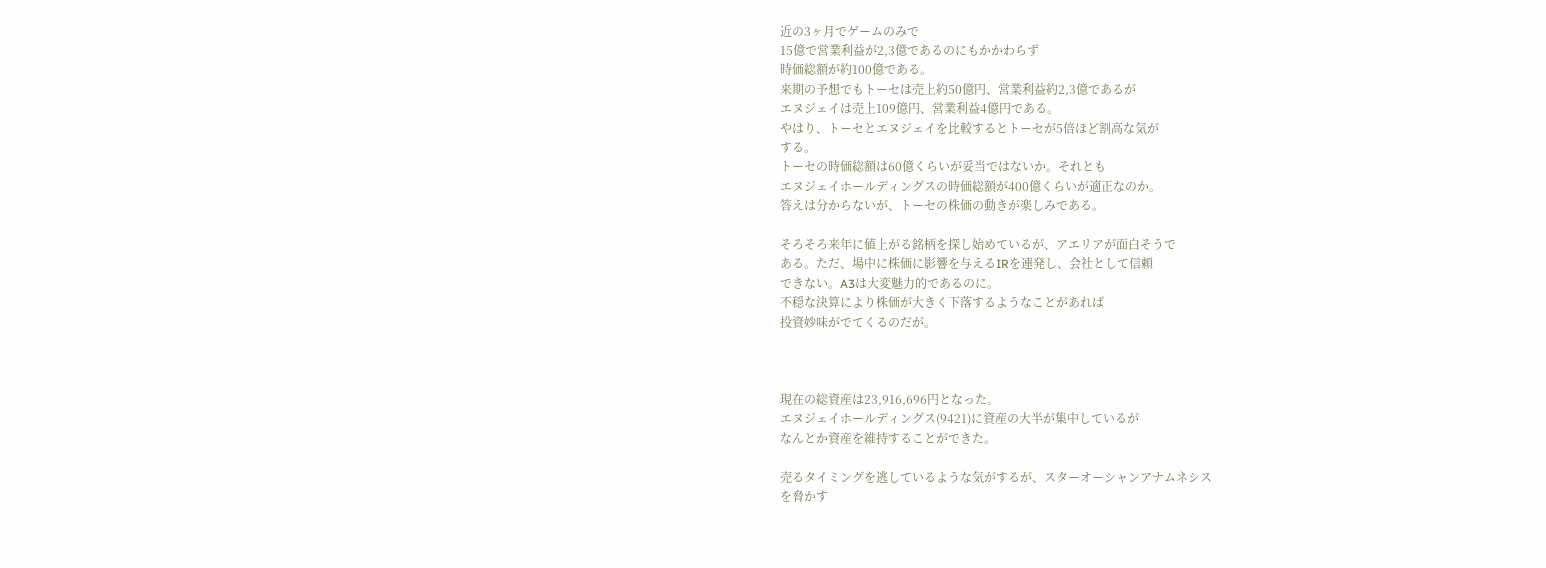近の3ヶ月でゲームのみで
15億で営業利益が2,3億であるのにもかかわらず
時価総額が約100億である。
来期の予想でもトーセは売上約50億円、営業利益約2,3億であるが
エヌジェイは売上109億円、営業利益4億円である。
やはり、トーセとエヌジェイを比較するとトーセが5倍ほど割高な気が
する。
トーセの時価総額は60億くらいが妥当ではないか。それとも
エヌジェイホールディングスの時価総額が400億くらいが適正なのか。
答えは分からないが、トーセの株価の動きが楽しみである。

そろそろ来年に値上がる銘柄を探し始めているが、アエリアが面白そうで
ある。ただ、場中に株価に影響を与えるIRを連発し、会社として信頼
できない。A3は大変魅力的であるのに。
不穏な決算により株価が大きく下落するようなことがあれば
投資妙味がでてくるのだが。



現在の総資産は23,916,696円となった。
エヌジェイホールディングス(9421)に資産の大半が集中しているが
なんとか資産を維持することができた。

売るタイミングを逃しているような気がするが、スターオーシャンアナムネシス
を脅かす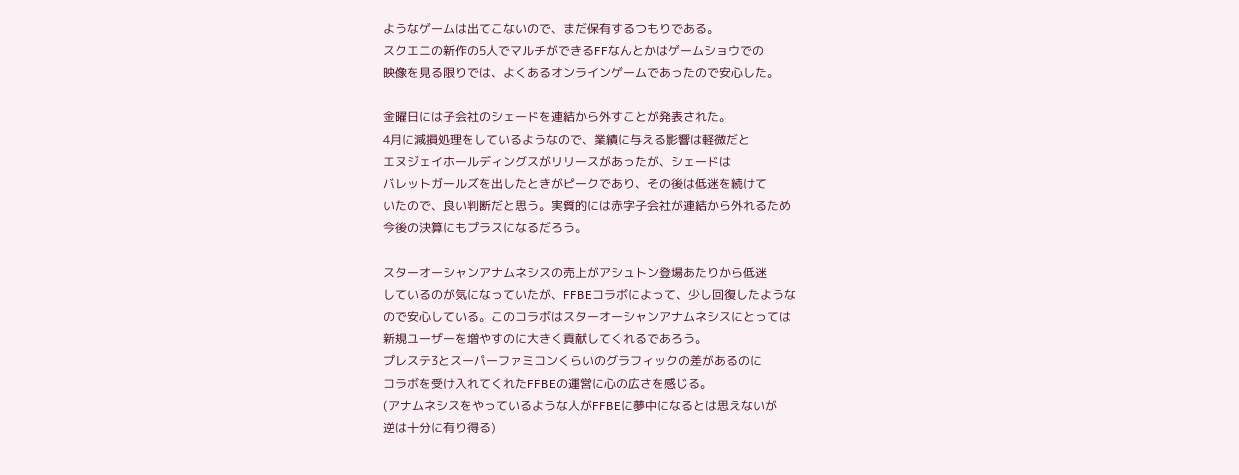ようなゲームは出てこないので、まだ保有するつもりである。
スクエニの新作の5人でマルチができるFFなんとかはゲームショウでの
映像を見る限りでは、よくあるオンラインゲームであったので安心した。

金曜日には子会社のシェードを連結から外すことが発表された。
4月に減損処理をしているようなので、業績に与える影響は軽微だと
エヌジェイホールディングスがリリースがあったが、シェードは
バレットガールズを出したときがピークであり、その後は低迷を続けて
いたので、良い判断だと思う。実質的には赤字子会社が連結から外れるため
今後の決算にもプラスになるだろう。

スターオーシャンアナムネシスの売上がアシュトン登場あたりから低迷
しているのが気になっていたが、FFBEコラボによって、少し回復したような
ので安心している。このコラボはスターオーシャンアナムネシスにとっては
新規ユーザーを増やすのに大きく貢献してくれるであろう。
プレステ3とスーパーファミコンくらいのグラフィックの差があるのに
コラボを受け入れてくれたFFBEの運営に心の広さを感じる。
(アナムネシスをやっているような人がFFBEに夢中になるとは思えないが
逆は十分に有り得る)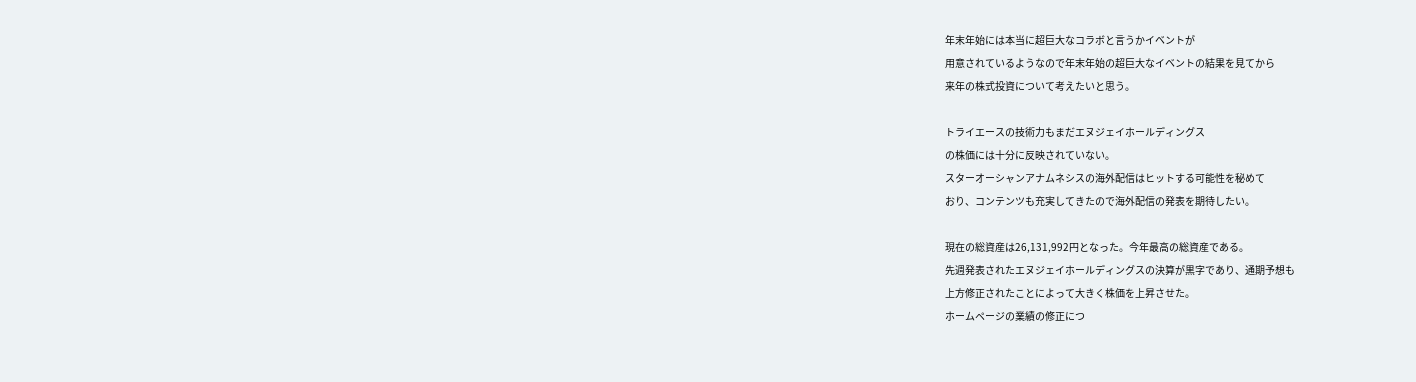年末年始には本当に超巨大なコラボと言うかイベントが
用意されているようなので年末年始の超巨大なイベントの結果を見てから
来年の株式投資について考えたいと思う。

トライエースの技術力もまだエヌジェイホールディングス
の株価には十分に反映されていない。
スターオーシャンアナムネシスの海外配信はヒットする可能性を秘めて
おり、コンテンツも充実してきたので海外配信の発表を期待したい。

現在の総資産は26,131,992円となった。今年最高の総資産である。
先週発表されたエヌジェイホールディングスの決算が黒字であり、通期予想も
上方修正されたことによって大きく株価を上昇させた。
ホームページの業績の修正につ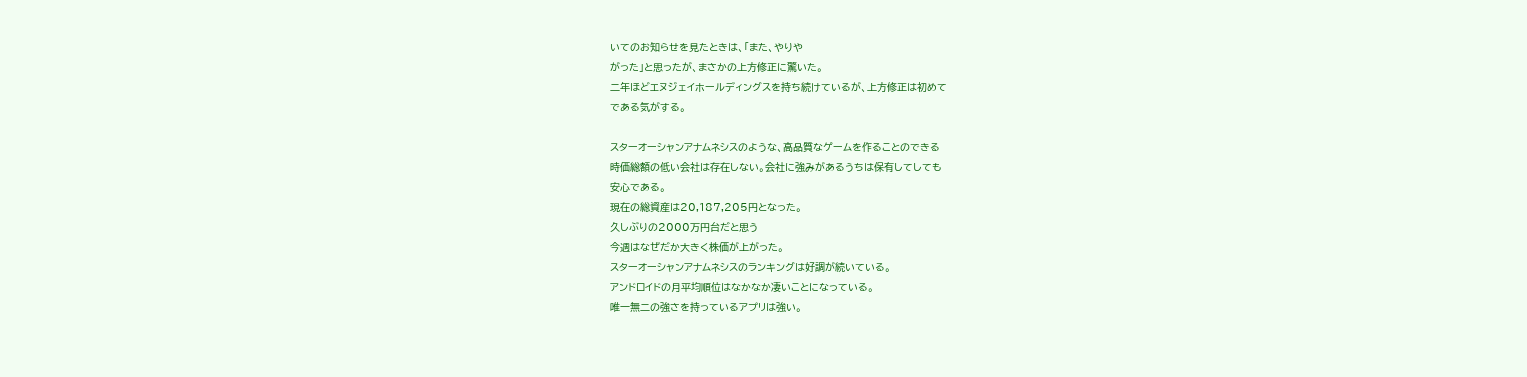いてのお知らせを見たときは、「また、やりや
がった」と思ったが、まさかの上方修正に驚いた。
二年ほどエヌジェイホールディングスを持ち続けているが、上方修正は初めて
である気がする。

スターオーシャンアナムネシスのような、高品質なゲームを作ることのできる
時価総額の低い会社は存在しない。会社に強みがあるうちは保有してしても
安心である。
現在の総資産は20,187,205円となった。
久しぶりの2000万円台だと思う
今週はなぜだか大きく株価が上がった。
スターオーシャンアナムネシスのランキングは好調が続いている。
アンドロイドの月平均順位はなかなか凄いことになっている。
唯一無二の強さを持っているアプリは強い。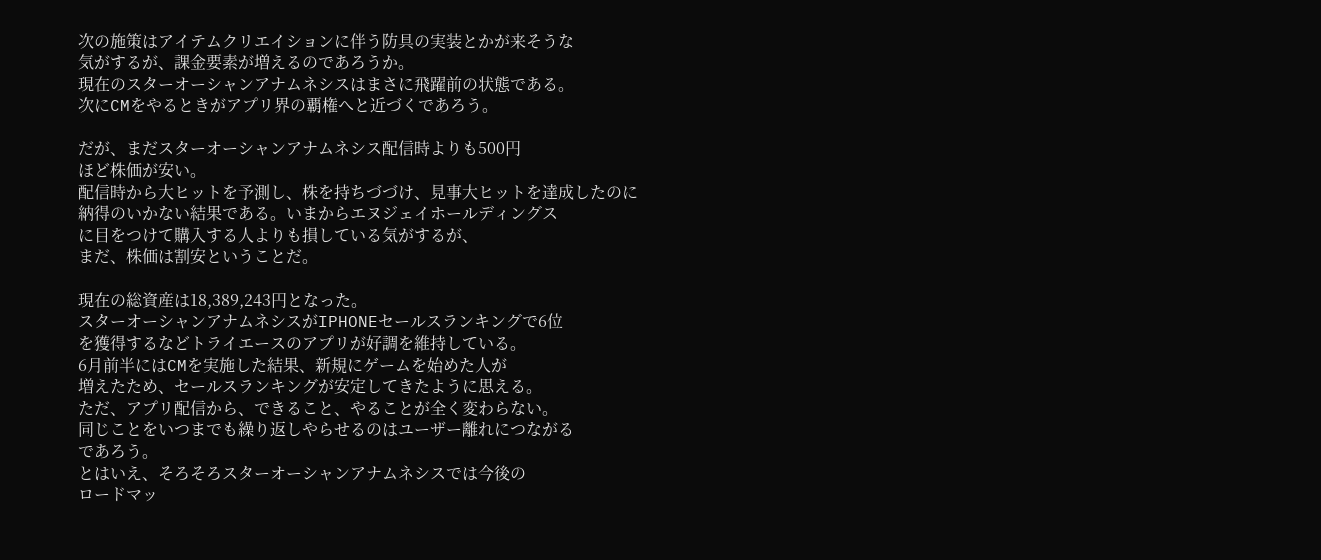次の施策はアイテムクリエイションに伴う防具の実装とかが来そうな
気がするが、課金要素が増えるのであろうか。
現在のスターオーシャンアナムネシスはまさに飛躍前の状態である。
次にCMをやるときがアプリ界の覇権へと近づくであろう。

だが、まだスターオーシャンアナムネシス配信時よりも500円
ほど株価が安い。
配信時から大ヒットを予測し、株を持ちづづけ、見事大ヒットを達成したのに
納得のいかない結果である。いまからエヌジェイホールディングス
に目をつけて購入する人よりも損している気がするが、
まだ、株価は割安ということだ。

現在の総資産は18,389,243円となった。
スターオーシャンアナムネシスがIPHONEセールスランキングで6位
を獲得するなどトライエースのアプリが好調を維持している。
6月前半にはCMを実施した結果、新規にゲームを始めた人が
増えたため、セールスランキングが安定してきたように思える。
ただ、アプリ配信から、できること、やることが全く変わらない。
同じことをいつまでも繰り返しやらせるのはユーザー離れにつながる
であろう。
とはいえ、そろそろスターオーシャンアナムネシスでは今後の
ロードマッ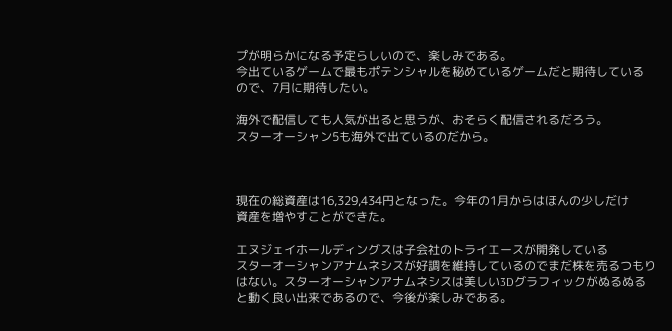プが明らかになる予定らしいので、楽しみである。
今出ているゲームで最もポテンシャルを秘めているゲームだと期待している
ので、7月に期待したい。

海外で配信しても人気が出ると思うが、おそらく配信されるだろう。
スターオーシャン5も海外で出ているのだから。



現在の総資産は16,329,434円となった。今年の1月からはほんの少しだけ
資産を増やすことができた。

エヌジェイホールディングスは子会社のトライエースが開発している
スターオーシャンアナムネシスが好調を維持しているのでまだ株を売るつもり
はない。スターオーシャンアナムネシスは美しい3Dグラフィックがぬるぬる
と動く良い出来であるので、今後が楽しみである。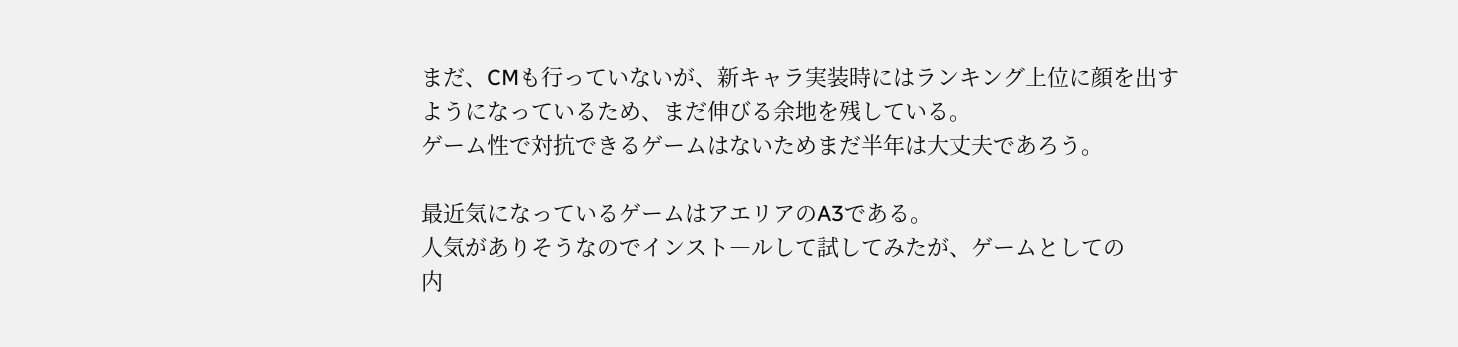まだ、CMも行っていないが、新キャラ実装時にはランキング上位に顔を出す
ようになっているため、まだ伸びる余地を残している。
ゲーム性で対抗できるゲームはないためまだ半年は大丈夫であろう。

最近気になっているゲームはアエリアのA3である。
人気がありそうなのでインスト―ルして試してみたが、ゲームとしての
内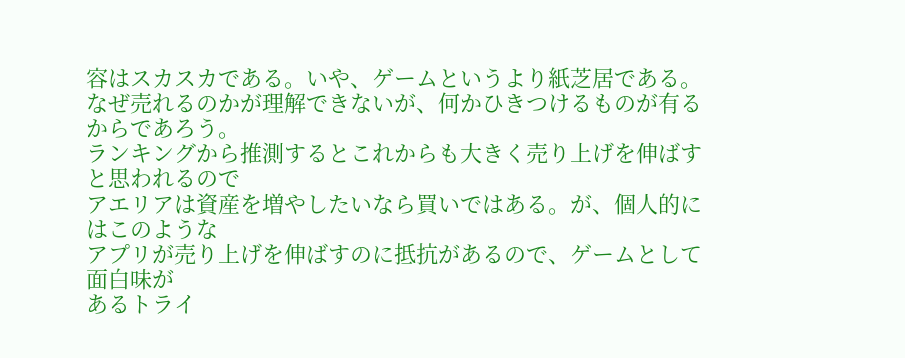容はスカスカである。いや、ゲームというより紙芝居である。
なぜ売れるのかが理解できないが、何かひきつけるものが有るからであろう。
ランキングから推測するとこれからも大きく売り上げを伸ばすと思われるので
アエリアは資産を増やしたいなら買いではある。が、個人的にはこのような
アプリが売り上げを伸ばすのに抵抗があるので、ゲームとして面白味が
あるトライ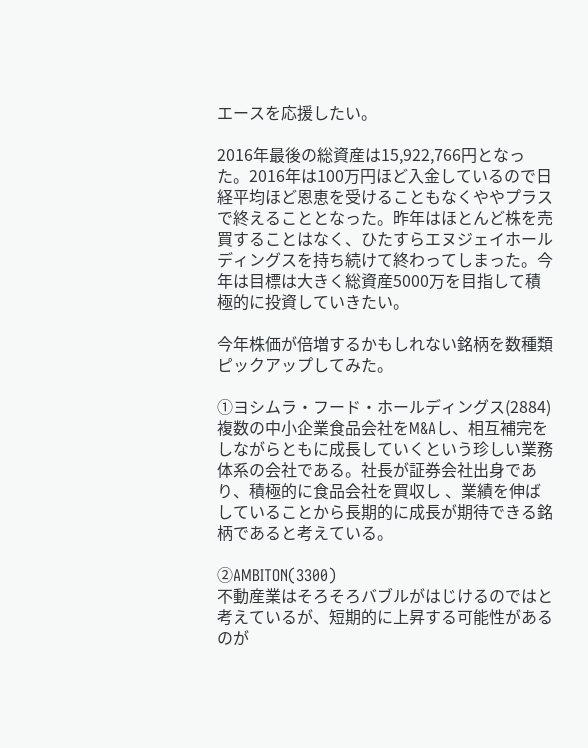エースを応援したい。

2016年最後の総資産は15,922,766円となった。2016年は100万円ほど入金しているので日経平均ほど恩恵を受けることもなくややプラスで終えることとなった。昨年はほとんど株を売買することはなく、ひたすらエヌジェイホールディングスを持ち続けて終わってしまった。今年は目標は大きく総資産5000万を目指して積極的に投資していきたい。

今年株価が倍増するかもしれない銘柄を数種類ピックアップしてみた。

①ヨシムラ・フード・ホールディングス(2884)
複数の中小企業食品会社をM&Aし、相互補完をしながらともに成長していくという珍しい業務体系の会社である。社長が証券会社出身であり、積極的に食品会社を買収し 、業績を伸ばしていることから長期的に成長が期待できる銘柄であると考えている。

②AMBITON(3300)
不動産業はそろそろバブルがはじけるのではと考えているが、短期的に上昇する可能性があるのが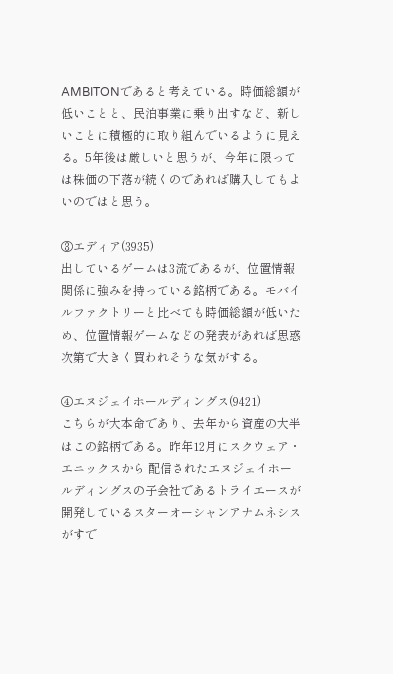AMBITONであると考えている。時価総額が低いことと、民泊事業に乗り出すなど、新しいことに積極的に取り組んでいるように見える。5年後は厳しいと思うが、今年に限っては株価の下落が続くのであれば購入してもよいのではと思う。

③エディア(3935)
出しているゲームは3流であるが、位置情報関係に強みを持っている銘柄である。モバイルファクトリーと比べても時価総額が低いため、位置情報ゲームなどの発表があれば思惑次第で大きく買われそうな気がする。

④エヌジェイホールディングス(9421)
こちらが大本命であり、去年から資産の大半はこの銘柄である。昨年12月にスクウェア・エニックスから 配信されたエヌジェイホールディングスの子会社であるトライエースが開発しているスターオーシャンアナムネシスがすで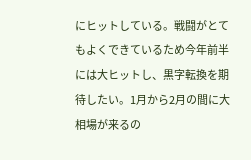にヒットしている。戦闘がとてもよくできているため今年前半には大ヒットし、黒字転換を期待したい。1月から2月の間に大相場が来るの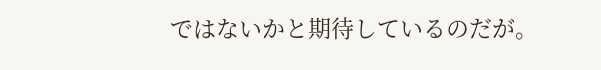ではないかと期待しているのだが。